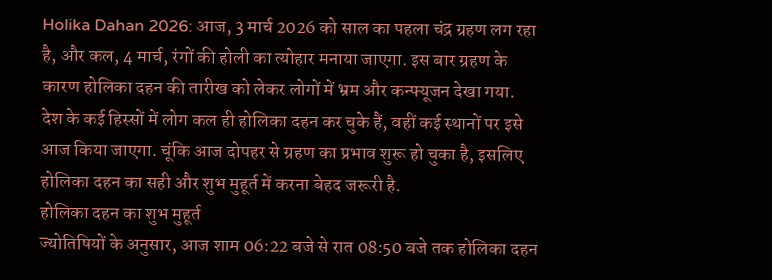Holika Dahan 2026: आज, 3 मार्च 2026 को साल का पहला चंद्र ग्रहण लग रहा है, और कल, 4 मार्च, रंगों की होली का त्योहार मनाया जाएगा. इस बार ग्रहण के कारण होलिका दहन की तारीख को लेकर लोगों में भ्रम और कन्फ्यूजन देखा गया.
देश के कई हिस्सों में लोग कल ही होलिका दहन कर चुके हैं, वहीं कई स्थानों पर इसे आज किया जाएगा. चूंकि आज दोपहर से ग्रहण का प्रभाव शुरू हो चुका है, इसलिए होलिका दहन का सही और शुभ मुहूर्त में करना बेहद जरूरी है.
होलिका दहन का शुभ मुहूर्त
ज्योतिषियों के अनुसार, आज शाम 06:22 बजे से रात 08:50 बजे तक होलिका दहन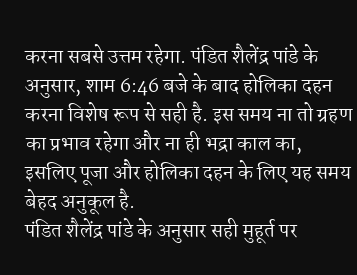करना सबसे उत्तम रहेगा. पंडित शैलेंद्र पांडे के अनुसार, शाम 6:46 बजे के बाद होलिका दहन करना विशेष रूप से सही है. इस समय ना तो ग्रहण का प्रभाव रहेगा और ना ही भद्रा काल का, इसलिए पूजा और होलिका दहन के लिए यह समय बेहद अनुकूल है.
पंडित शैलेंद्र पांडे के अनुसार सही मुहूर्त पर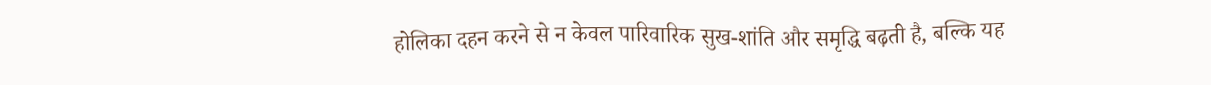होलिका दहन करने से न केवल पारिवारिक सुख-शांति और समृद्धि बढ़ती है, बल्कि यह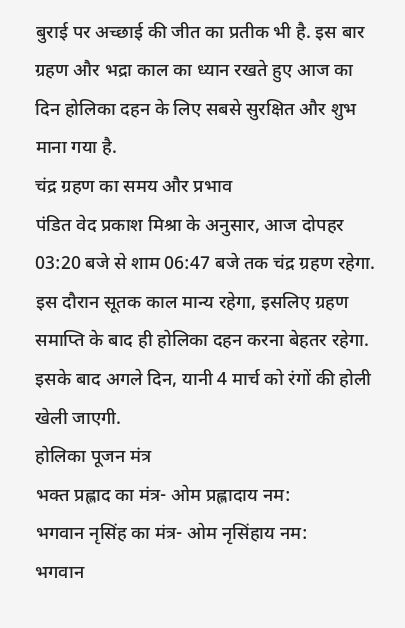बुराई पर अच्छाई की जीत का प्रतीक भी है. इस बार ग्रहण और भद्रा काल का ध्यान रखते हुए आज का दिन होलिका दहन के लिए सबसे सुरक्षित और शुभ माना गया है.
चंद्र ग्रहण का समय और प्रभाव
पंडित वेद प्रकाश मिश्रा के अनुसार, आज दोपहर 03:20 बजे से शाम 06:47 बजे तक चंद्र ग्रहण रहेगा. इस दौरान सूतक काल मान्य रहेगा, इसलिए ग्रहण समाप्ति के बाद ही होलिका दहन करना बेहतर रहेगा. इसके बाद अगले दिन, यानी 4 मार्च को रंगों की होली खेली जाएगी.
होलिका पूजन मंत्र
भक्त प्रह्लाद का मंत्र- ओम प्रह्लादाय नम:
भगवान नृसिंह का मंत्र- ओम नृसिंहाय नम:
भगवान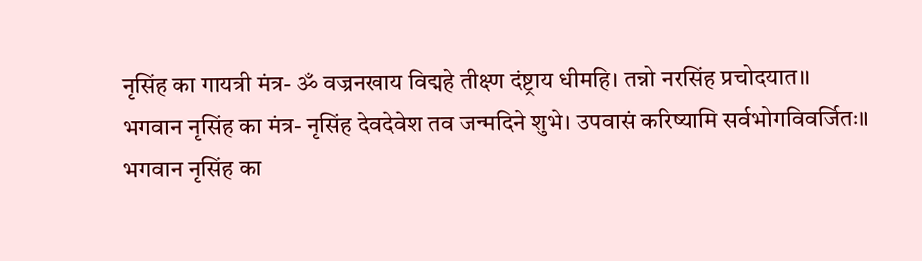नृसिंह का गायत्री मंत्र- ॐ वज्रनखाय विद्महे तीक्ष्ण दंष्ट्राय धीमहि। तन्नो नरसिंह प्रचोदयात।।
भगवान नृसिंह का मंत्र- नृसिंह देवदेवेश तव जन्मदिने शुभे। उपवासं करिष्यामि सर्वभोगविवर्जितः॥
भगवान नृसिंह का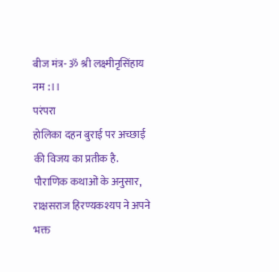बीज मंत्र- ॐ श्री लक्ष्मीनृसिंहाय नम:।।
परंपरा
होलिका दहन बुराई पर अच्छाई की विजय का प्रतीक है. पौराणिक कथाओं के अनुसार, राक्षसराज हिरण्यकश्यप ने अपने भक्त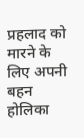प्रहलाद को मारने के लिए अपनी बहन होलिका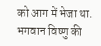को आग में भेजा था. भगवान विष्णु की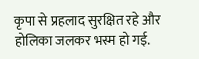कृपा से प्रहलाद सुरक्षित रहे और होलिका जलकर भस्म हो गई.